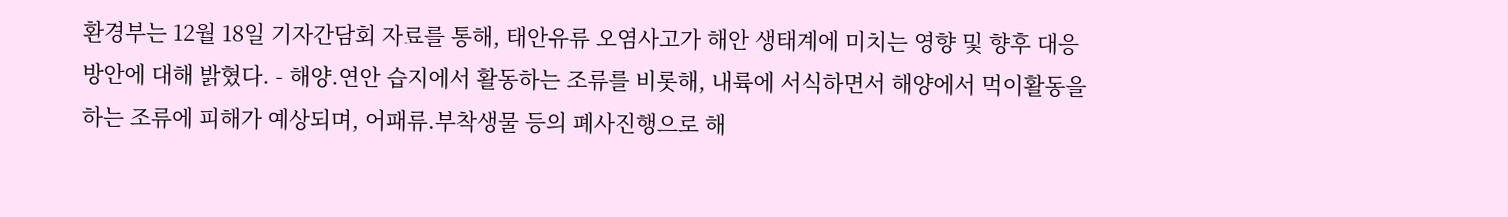환경부는 12월 18일 기자간담회 자료를 통해, 태안유류 오염사고가 해안 생태계에 미치는 영향 및 향후 대응 방안에 대해 밝혔다. - 해양.연안 습지에서 활동하는 조류를 비롯해, 내륙에 서식하면서 해양에서 먹이활동을 하는 조류에 피해가 예상되며, 어패류.부착생물 등의 폐사진행으로 해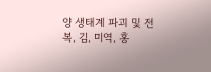양 생태계 파괴 및 전복, 김, 미역, 홍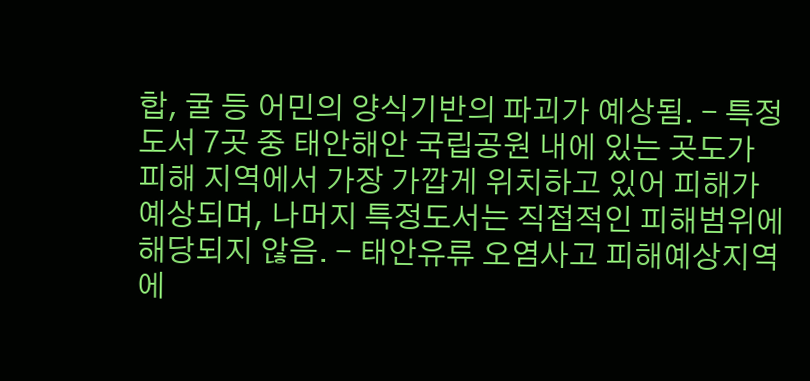합, 굴 등 어민의 양식기반의 파괴가 예상됨. - 특정도서 7곳 중 태안해안 국립공원 내에 있는 곳도가 피해 지역에서 가장 가깝게 위치하고 있어 피해가 예상되며, 나머지 특정도서는 직접적인 피해범위에 해당되지 않음. - 태안유류 오염사고 피해예상지역에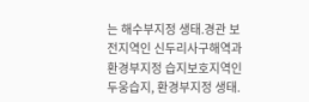는 해수부지정 생태.경관 보전지역인 신두리사구해역과 환경부지정 습지보호지역인 두웅습지, 환경부지정 생태.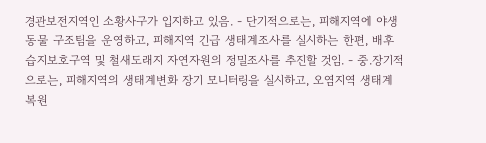경관보전지역인 소황사구가 입지하고 있음. - 단기적으로는, 피해지역에 야생동물 구조팀을 운영하고, 피해지역 긴급 생태계조사를 실시하는 한편, 배후 습지보호구역 및 철새도래지 자연자원의 정밀조사를 추진할 것임. - 중.장기적으로는, 피해지역의 생태계변화 장기 모니터링을 실시하고, 오염지역 생태계 복원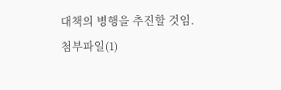대책의 병행을 추진할 것임.
첨부파일(1)